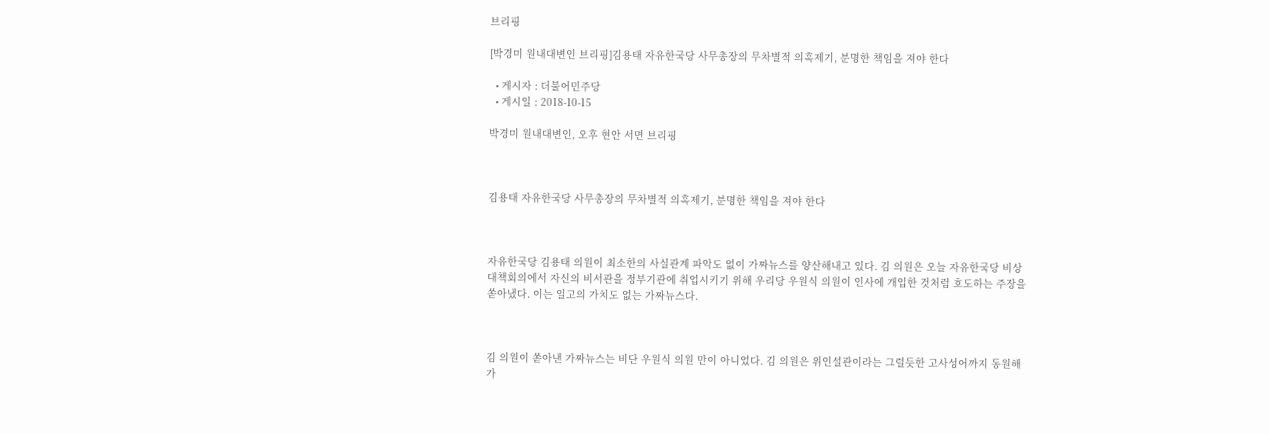브리핑

[박경미 원내대변인 브리핑]김용태 자유한국당 사무총장의 무차별적 의혹제기, 분명한 책임을 져야 한다

  • 게시자 : 더불어민주당
  • 게시일 : 2018-10-15

박경미 원내대변인, 오후 현안 서면 브리핑



김용태 자유한국당 사무총장의 무차별적 의혹제기, 분명한 책임을 져야 한다



자유한국당 김용태 의원이 최소한의 사실관계 파악도 없이 가짜뉴스를 양산해내고 있다. 김 의원은 오늘 자유한국당 비상대책회의에서 자신의 비서관을 정부기관에 취업시키기 위해 우리당 우원식 의원이 인사에 개입한 것처럼 호도하는 주장을 쏟아냈다. 이는 일고의 가치도 없는 가짜뉴스다.



김 의원이 쏟아낸 가짜뉴스는 비단 우원식 의원 만이 아니었다. 김 의원은 위인설관이라는 그럴듯한 고사성어까지 동원해가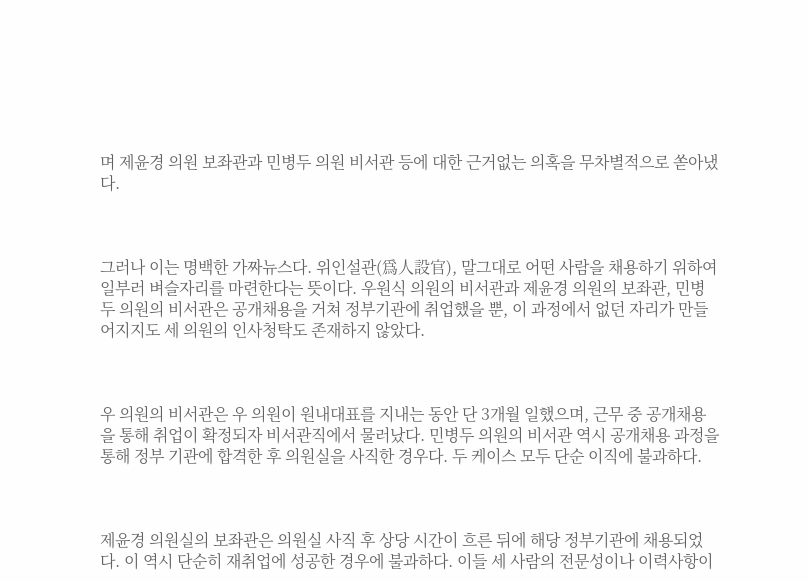며 제윤경 의원 보좌관과 민병두 의원 비서관 등에 대한 근거없는 의혹을 무차별적으로 쏟아냈다.



그러나 이는 명백한 가짜뉴스다. 위인설관(爲人設官), 말그대로 어떤 사람을 채용하기 위하여 일부러 벼슬자리를 마련한다는 뜻이다. 우원식 의원의 비서관과 제윤경 의원의 보좌관, 민병두 의원의 비서관은 공개채용을 거쳐 정부기관에 취업했을 뿐, 이 과정에서 없던 자리가 만들어지지도 세 의원의 인사청탁도 존재하지 않았다.



우 의원의 비서관은 우 의원이 원내대표를 지내는 동안 단 3개월 일했으며, 근무 중 공개채용을 통해 취업이 확정되자 비서관직에서 물러났다. 민병두 의원의 비서관 역시 공개채용 과정을 통해 정부 기관에 합격한 후 의원실을 사직한 경우다. 두 케이스 모두 단순 이직에 불과하다.



제윤경 의원실의 보좌관은 의원실 사직 후 상당 시간이 흐른 뒤에 해당 정부기관에 채용되었다. 이 역시 단순히 재취업에 성공한 경우에 불과하다. 이들 세 사람의 전문성이나 이력사항이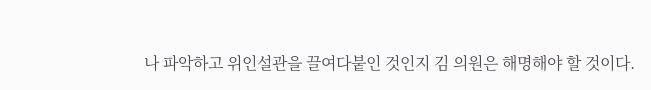나 파악하고 위인설관을 끌여다붙인 것인지 김 의원은 해명해야 할 것이다.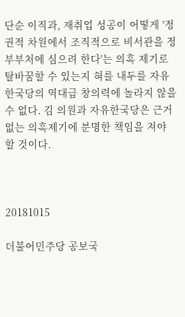단순 이직과, 재취업 성공이 어떻게 '정권적 차원에서 조직적으로 비서관을 정부부처에 심으려 한다'는 의혹 제기로 탈바꿈할 수 있는지 혀를 내두를 자유한국당의 역대급 창의력에 놀라지 않을 수 없다. 김 의원과 자유한국당은 근거 없는 의혹제기에 분명한 책임을 져야 할 것이다.



20181015

더불어민주당 공보국